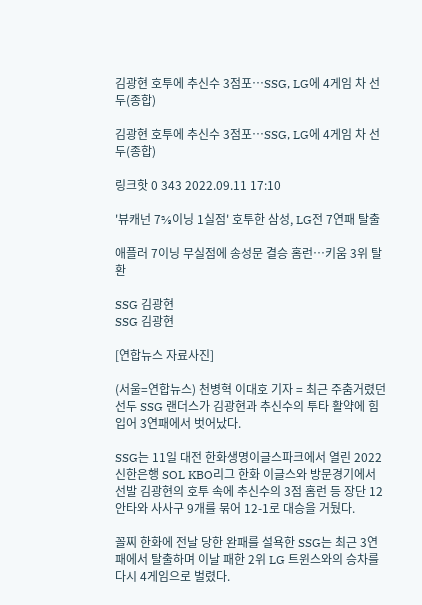김광현 호투에 추신수 3점포…SSG, LG에 4게임 차 선두(종합)

김광현 호투에 추신수 3점포…SSG, LG에 4게임 차 선두(종합)

링크핫 0 343 2022.09.11 17:10

'뷰캐넌 7⅔이닝 1실점' 호투한 삼성, LG전 7연패 탈출

애플러 7이닝 무실점에 송성문 결승 홈런…키움 3위 탈환

SSG 김광현
SSG 김광현

[연합뉴스 자료사진]

(서울=연합뉴스) 천병혁 이대호 기자 = 최근 주춤거렸던 선두 SSG 랜더스가 김광현과 추신수의 투타 활약에 힘입어 3연패에서 벗어났다.

SSG는 11일 대전 한화생명이글스파크에서 열린 2022 신한은행 SOL KBO리그 한화 이글스와 방문경기에서 선발 김광현의 호투 속에 추신수의 3점 홈런 등 장단 12안타와 사사구 9개를 묶어 12-1로 대승을 거뒀다.

꼴찌 한화에 전날 당한 완패를 설욕한 SSG는 최근 3연패에서 탈출하며 이날 패한 2위 LG 트윈스와의 승차를 다시 4게임으로 벌렸다.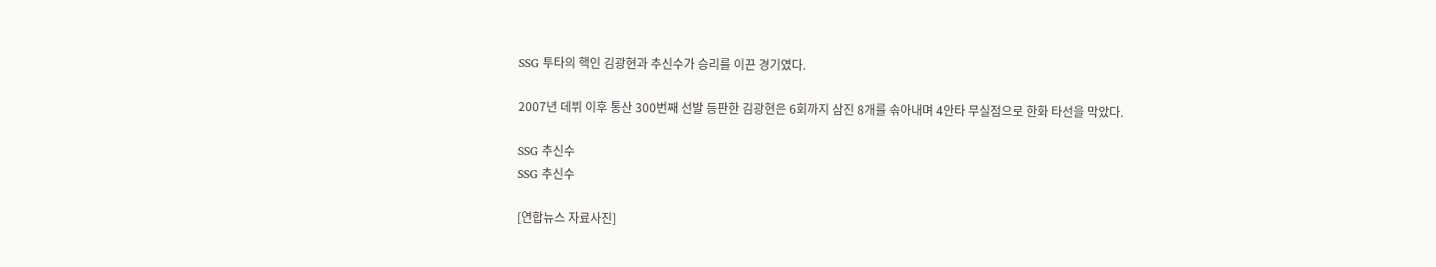SSG 투타의 핵인 김광현과 추신수가 승리를 이끈 경기였다.

2007년 데뷔 이후 통산 300번째 선발 등판한 김광현은 6회까지 삼진 8개를 솎아내며 4안타 무실점으로 한화 타선을 막았다.

SSG 추신수
SSG 추신수

[연합뉴스 자료사진]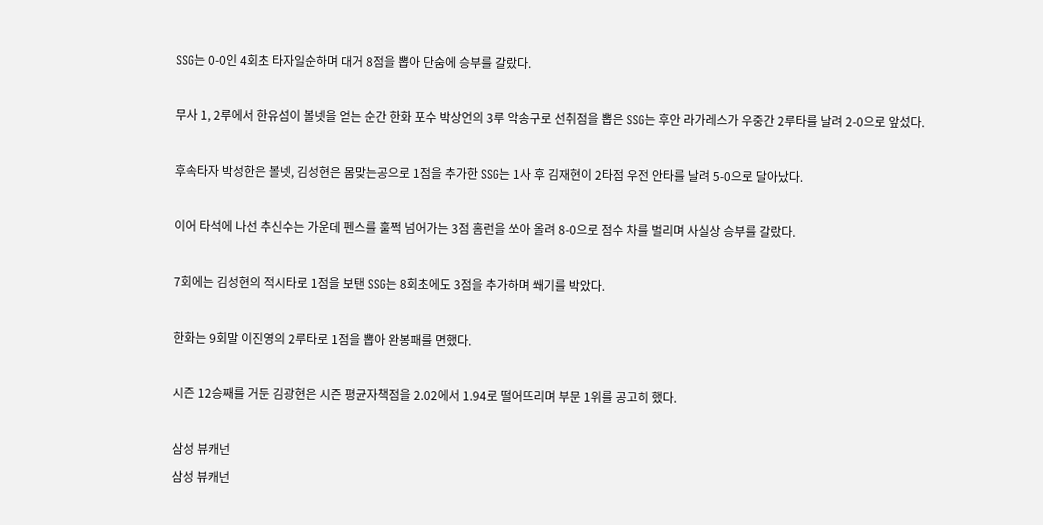SSG는 0-0인 4회초 타자일순하며 대거 8점을 뽑아 단숨에 승부를 갈랐다.

무사 1, 2루에서 한유섬이 볼넷을 얻는 순간 한화 포수 박상언의 3루 악송구로 선취점을 뽑은 SSG는 후안 라가레스가 우중간 2루타를 날려 2-0으로 앞섰다.

후속타자 박성한은 볼넷, 김성현은 몸맞는공으로 1점을 추가한 SSG는 1사 후 김재현이 2타점 우전 안타를 날려 5-0으로 달아났다.

이어 타석에 나선 추신수는 가운데 펜스를 훌쩍 넘어가는 3점 홈런을 쏘아 올려 8-0으로 점수 차를 벌리며 사실상 승부를 갈랐다.

7회에는 김성현의 적시타로 1점을 보탠 SSG는 8회초에도 3점을 추가하며 쐐기를 박았다.

한화는 9회말 이진영의 2루타로 1점을 뽑아 완봉패를 면했다.

시즌 12승째를 거둔 김광현은 시즌 평균자책점을 2.02에서 1.94로 떨어뜨리며 부문 1위를 공고히 했다.

삼성 뷰캐넌
삼성 뷰캐넌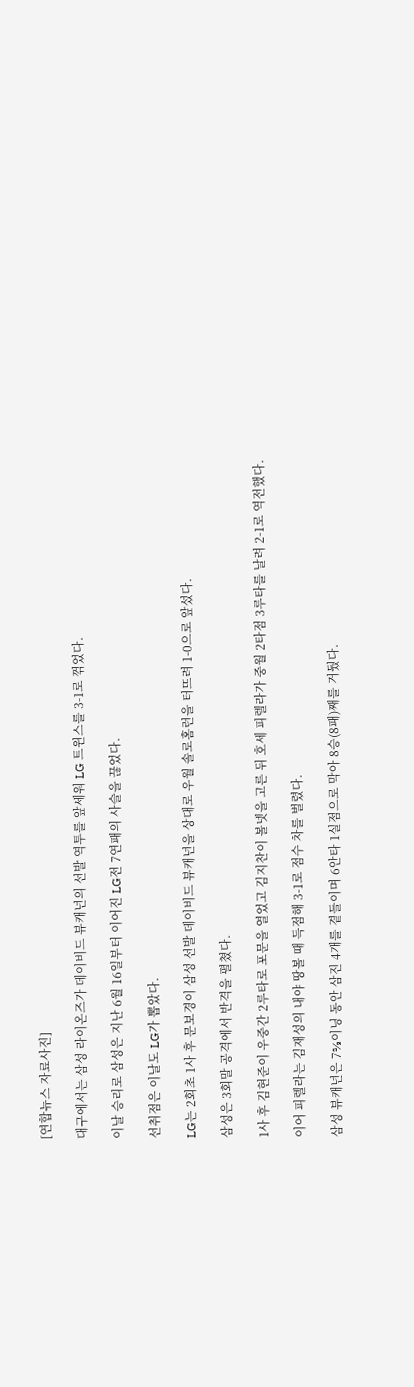[연합뉴스 자료사진]

대구에서는 삼성 라이온즈가 데이비드 뷰캐넌의 선발 역투를 앞세워 LG 트윈스를 3-1로 꺾었다.

이날 승리로 삼성은 지난 6월 16일부터 이어진 LG전 7연패의 사슬을 끊었다.

선취점은 이날도 LG가 뽑았다.

LG는 2회초 1사 후 문보경이 삼성 선발 데이비드 뷰캐넌을 상대로 우월 솔로홈런을 터뜨려 1-0으로 앞섰다.

삼성은 3회말 공격에서 반격을 펼쳤다.

1사 후 김현준이 우중간 2루타로 포문을 열었고 김지찬이 볼넷을 고른 뒤 호세 피렐라가 중월 2타점 3루타를 날려 2-1로 역전했다.

이어 피렐라는 김재성의 내야 땅볼 때 득점해 3-1로 점수 차를 벌렸다.

삼성 뷰캐넌은 7⅔이닝 동안 삼진 4개를 곁들이며 6안타 1실점으로 막아 8승(8패)째를 거뒀다.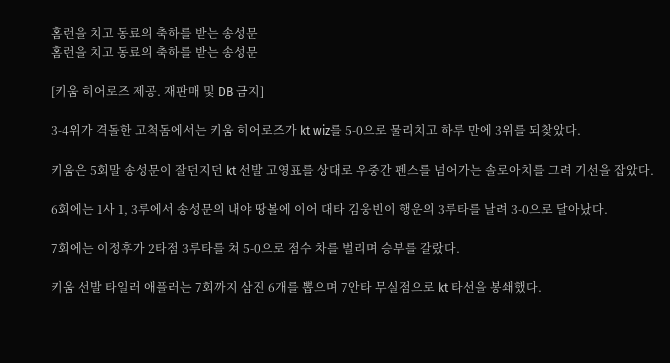홈런을 치고 동료의 축하를 받는 송성문
홈런을 치고 동료의 축하를 받는 송성문

[키움 히어로즈 제공. 재판매 및 DB 금지]

3-4위가 격돌한 고척돔에서는 키움 히어로즈가 kt wiz를 5-0으로 물리치고 하루 만에 3위를 되찾았다.

키움은 5회말 송성문이 잘던지던 kt 선발 고영표를 상대로 우중간 펜스를 넘어가는 솔로아치를 그려 기선을 잡았다.

6회에는 1사 1, 3루에서 송성문의 내야 땅볼에 이어 대타 김웅빈이 행운의 3루타를 날려 3-0으로 달아났다.

7회에는 이정후가 2타점 3루타를 쳐 5-0으로 점수 차를 벌리며 승부를 갈랐다.

키움 선발 타일러 애플러는 7회까지 삼진 6개를 뽑으며 7안타 무실점으로 kt 타선을 봉쇄했다.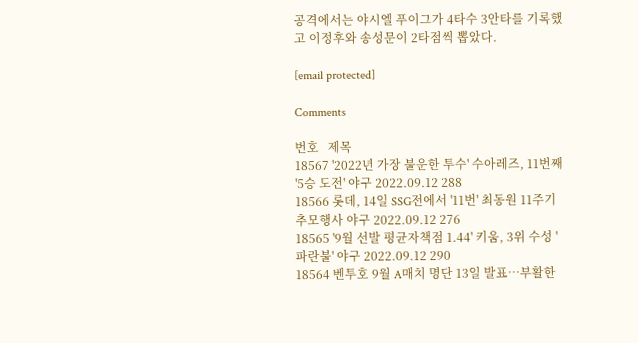공격에서는 야시엘 푸이그가 4타수 3안타를 기록했고 이정후와 송성문이 2타점씩 뽑았다.

[email protected]

Comments

번호   제목
18567 '2022년 가장 불운한 투수' 수아레즈, 11번째 '5승 도전' 야구 2022.09.12 288
18566 롯데, 14일 SSG전에서 '11번' 최동원 11주기 추모행사 야구 2022.09.12 276
18565 '9월 선발 평균자책점 1.44' 키움, 3위 수성 '파란불' 야구 2022.09.12 290
18564 벤투호 9월 A매치 명단 13일 발표…부활한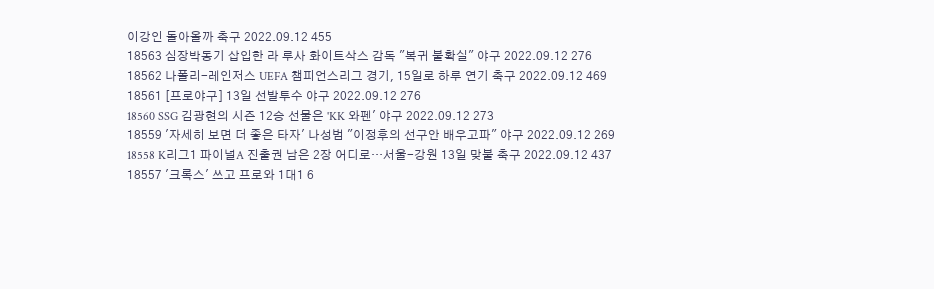이강인 돌아올까 축구 2022.09.12 455
18563 심장박동기 삽입한 라 루사 화이트삭스 감독 "복귀 불확실" 야구 2022.09.12 276
18562 나폴리-레인저스 UEFA 챔피언스리그 경기, 15일로 하루 연기 축구 2022.09.12 469
18561 [프로야구] 13일 선발투수 야구 2022.09.12 276
18560 SSG 김광현의 시즌 12승 선물은 'KK 와펜' 야구 2022.09.12 273
18559 '자세히 보면 더 좋은 타자' 나성범 "이정후의 선구안 배우고파" 야구 2022.09.12 269
18558 K리그1 파이널A 진출권 남은 2장 어디로…서울-강원 13일 맞불 축구 2022.09.12 437
18557 '크록스' 쓰고 프로와 1대1 6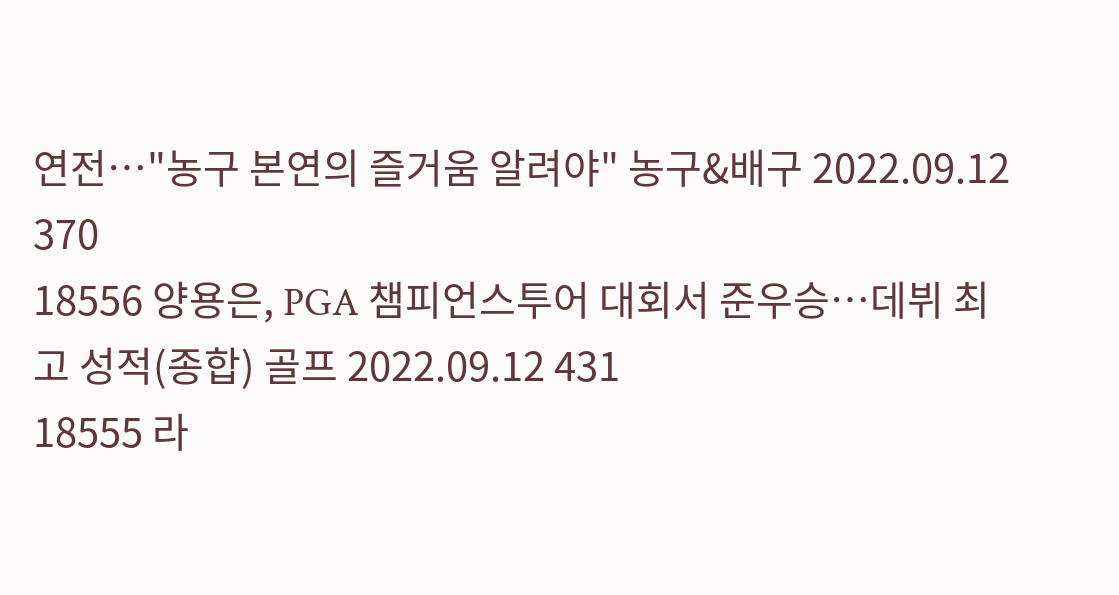연전…"농구 본연의 즐거움 알려야" 농구&배구 2022.09.12 370
18556 양용은, PGA 챔피언스투어 대회서 준우승…데뷔 최고 성적(종합) 골프 2022.09.12 431
18555 라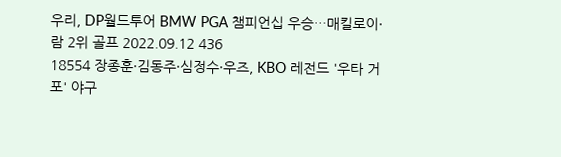우리, DP월드투어 BMW PGA 챔피언십 우승…매킬로이·람 2위 골프 2022.09.12 436
18554 장종훈·김동주·심정수·우즈, KBO 레전드 '우타 거포' 야구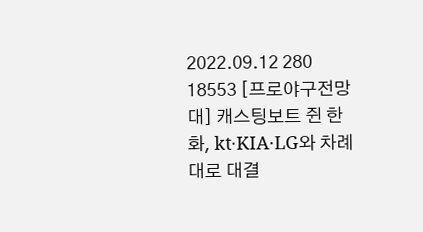2022.09.12 280
18553 [프로야구전망대] 캐스팅보트 쥔 한화, kt·KIA·LG와 차례대로 대결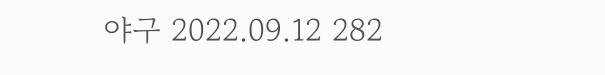야구 2022.09.12 282